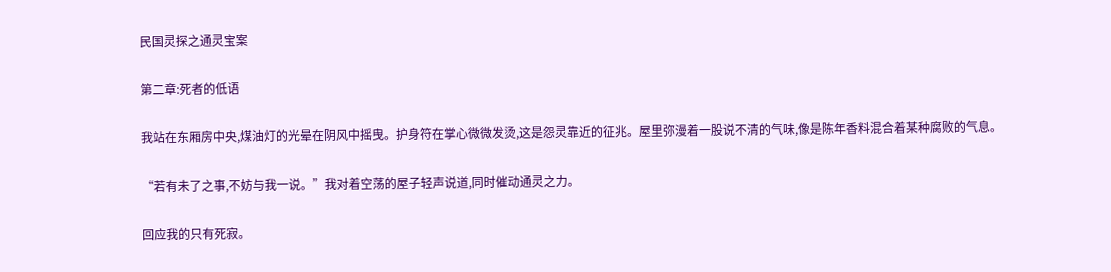民国灵探之通灵宝案

第二章:死者的低语

我站在东厢房中央,煤油灯的光晕在阴风中摇曳。护身符在掌心微微发烫,这是怨灵靠近的征兆。屋里弥漫着一股说不清的气味,像是陈年香料混合着某种腐败的气息。

“若有未了之事,不妨与我一说。”我对着空荡的屋子轻声说道,同时催动通灵之力。

回应我的只有死寂。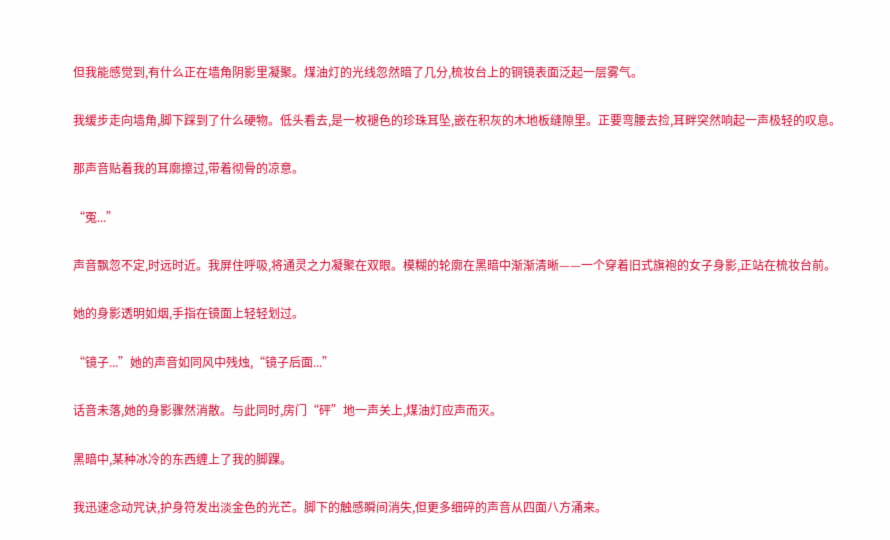但我能感觉到,有什么正在墙角阴影里凝聚。煤油灯的光线忽然暗了几分,梳妆台上的铜镜表面泛起一层雾气。

我缓步走向墙角,脚下踩到了什么硬物。低头看去,是一枚褪色的珍珠耳坠,嵌在积灰的木地板缝隙里。正要弯腰去捡,耳畔突然响起一声极轻的叹息。

那声音贴着我的耳廓擦过,带着彻骨的凉意。

“冤...”

声音飘忽不定,时远时近。我屏住呼吸,将通灵之力凝聚在双眼。模糊的轮廓在黑暗中渐渐清晰——一个穿着旧式旗袍的女子身影,正站在梳妆台前。

她的身影透明如烟,手指在镜面上轻轻划过。

“镜子...”她的声音如同风中残烛,“镜子后面...”

话音未落,她的身影骤然消散。与此同时,房门“砰”地一声关上,煤油灯应声而灭。

黑暗中,某种冰冷的东西缠上了我的脚踝。

我迅速念动咒诀,护身符发出淡金色的光芒。脚下的触感瞬间消失,但更多细碎的声音从四面八方涌来。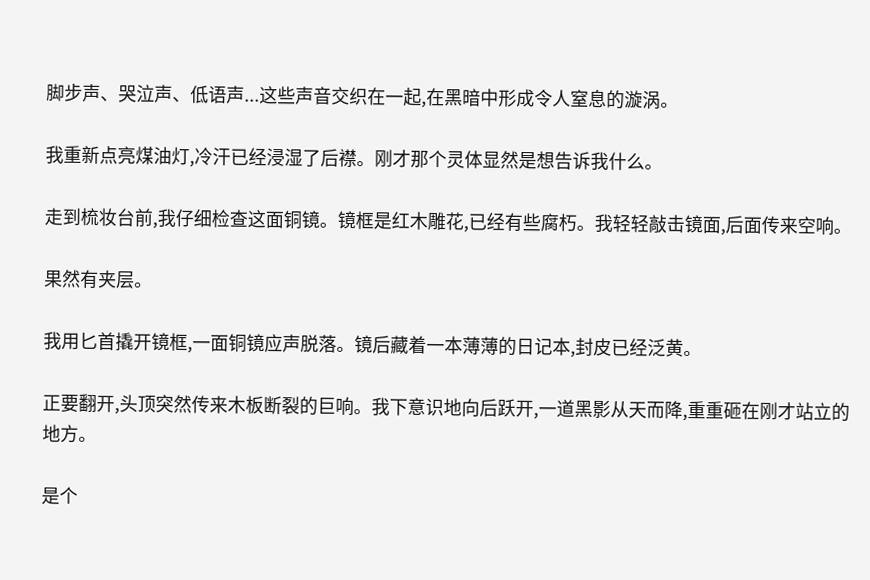脚步声、哭泣声、低语声...这些声音交织在一起,在黑暗中形成令人窒息的漩涡。

我重新点亮煤油灯,冷汗已经浸湿了后襟。刚才那个灵体显然是想告诉我什么。

走到梳妆台前,我仔细检查这面铜镜。镜框是红木雕花,已经有些腐朽。我轻轻敲击镜面,后面传来空响。

果然有夹层。

我用匕首撬开镜框,一面铜镜应声脱落。镜后藏着一本薄薄的日记本,封皮已经泛黄。

正要翻开,头顶突然传来木板断裂的巨响。我下意识地向后跃开,一道黑影从天而降,重重砸在刚才站立的地方。

是个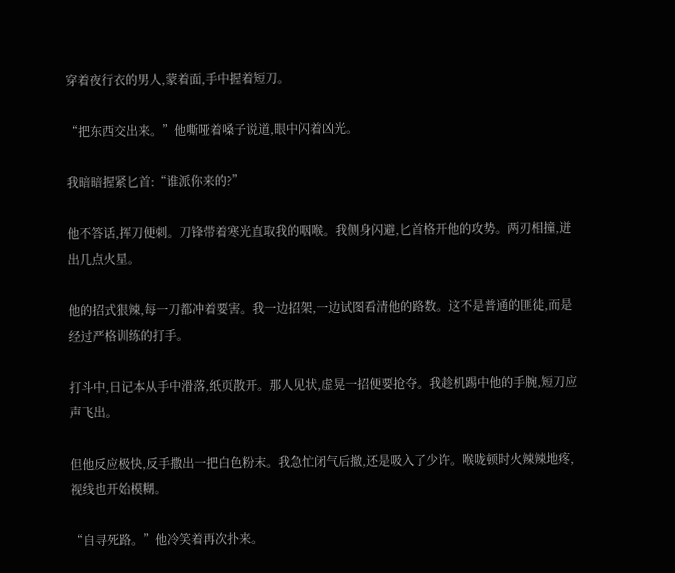穿着夜行衣的男人,蒙着面,手中握着短刀。

“把东西交出来。”他嘶哑着嗓子说道,眼中闪着凶光。

我暗暗握紧匕首:“谁派你来的?”

他不答话,挥刀便刺。刀锋带着寒光直取我的咽喉。我侧身闪避,匕首格开他的攻势。两刃相撞,迸出几点火星。

他的招式狠辣,每一刀都冲着要害。我一边招架,一边试图看清他的路数。这不是普通的匪徒,而是经过严格训练的打手。

打斗中,日记本从手中滑落,纸页散开。那人见状,虚晃一招便要抢夺。我趁机踢中他的手腕,短刀应声飞出。

但他反应极快,反手撒出一把白色粉末。我急忙闭气后撤,还是吸入了少许。喉咙顿时火辣辣地疼,视线也开始模糊。

“自寻死路。”他冷笑着再次扑来。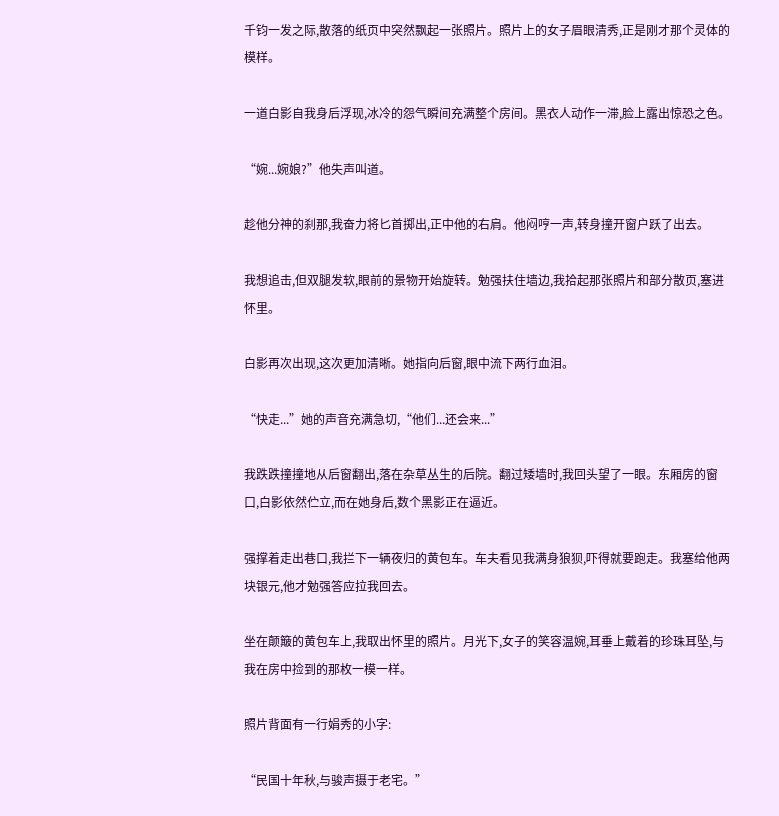千钧一发之际,散落的纸页中突然飘起一张照片。照片上的女子眉眼清秀,正是刚才那个灵体的模样。

一道白影自我身后浮现,冰冷的怨气瞬间充满整个房间。黑衣人动作一滞,脸上露出惊恐之色。

“婉...婉娘?”他失声叫道。

趁他分神的刹那,我奋力将匕首掷出,正中他的右肩。他闷哼一声,转身撞开窗户跃了出去。

我想追击,但双腿发软,眼前的景物开始旋转。勉强扶住墙边,我拾起那张照片和部分散页,塞进怀里。

白影再次出现,这次更加清晰。她指向后窗,眼中流下两行血泪。

“快走...”她的声音充满急切,“他们...还会来...”

我跌跌撞撞地从后窗翻出,落在杂草丛生的后院。翻过矮墙时,我回头望了一眼。东厢房的窗口,白影依然伫立,而在她身后,数个黑影正在逼近。

强撑着走出巷口,我拦下一辆夜归的黄包车。车夫看见我满身狼狈,吓得就要跑走。我塞给他两块银元,他才勉强答应拉我回去。

坐在颠簸的黄包车上,我取出怀里的照片。月光下,女子的笑容温婉,耳垂上戴着的珍珠耳坠,与我在房中捡到的那枚一模一样。

照片背面有一行娟秀的小字:

“民国十年秋,与骏声摄于老宅。”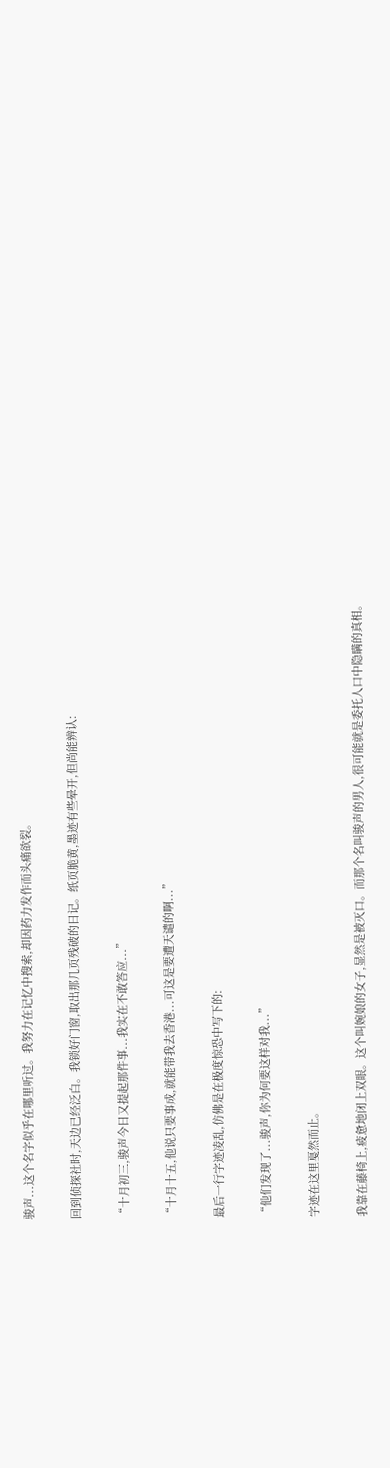骏声...这个名字似乎在哪里听过。我努力在记忆中搜索,却因药力发作而头痛欲裂。

回到侦探社时,天边已经泛白。我锁好门窗,取出那几页残破的日记。纸页脆黄,墨迹有些晕开,但尚能辨认:

“十月初三,骏声今日又提起那件事...我实在不敢答应...”

“十月十五,他说只要事成,就能带我去香港...可这是要遭天谴的啊...”

最后一行字迹凌乱,仿佛是在极度惊恐中写下的:

“他们发现了...骏声,你为何要这样对我...”

字迹在这里戛然而止。

我靠在藤椅上,疲惫地闭上双眼。这个叫婉娘的女子,显然是被灭口。而那个名叫骏声的男人,很可能就是委托人口中隐瞒的真相。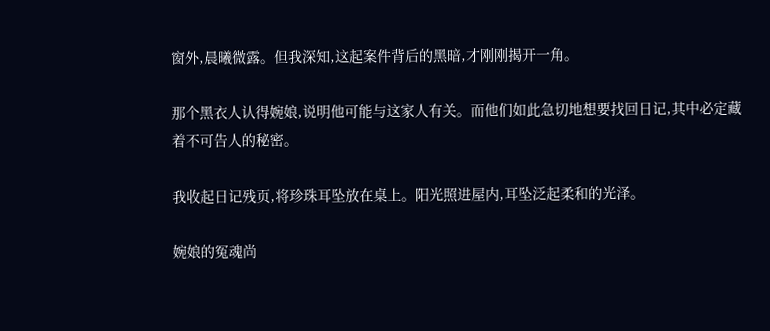窗外,晨曦微露。但我深知,这起案件背后的黑暗,才刚刚揭开一角。

那个黑衣人认得婉娘,说明他可能与这家人有关。而他们如此急切地想要找回日记,其中必定藏着不可告人的秘密。

我收起日记残页,将珍珠耳坠放在桌上。阳光照进屋内,耳坠泛起柔和的光泽。

婉娘的冤魂尚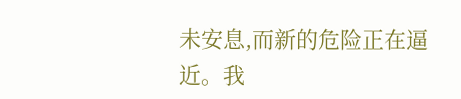未安息,而新的危险正在逼近。我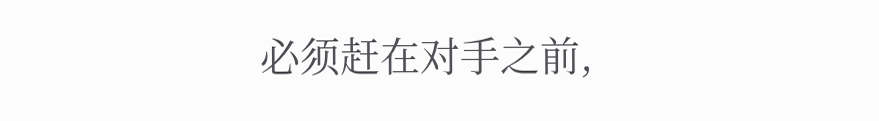必须赶在对手之前,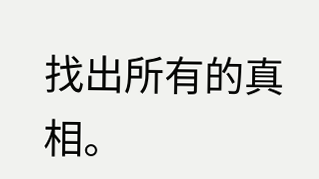找出所有的真相。